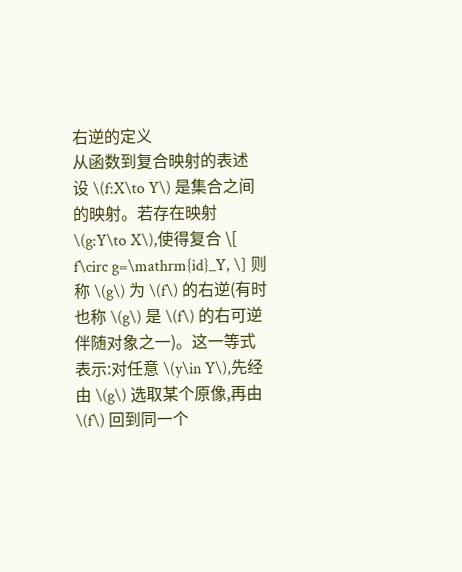右逆的定义
从函数到复合映射的表述
设 \(f:X\to Y\) 是集合之间的映射。若存在映射 \(g:Y\to X\),使得复合 \[ f\circ g=\mathrm{id}_Y, \] 则称 \(g\) 为 \(f\) 的右逆(有时也称 \(g\) 是 \(f\) 的右可逆伴随对象之一)。这一等式表示:对任意 \(y\in Y\),先经由 \(g\) 选取某个原像,再由 \(f\) 回到同一个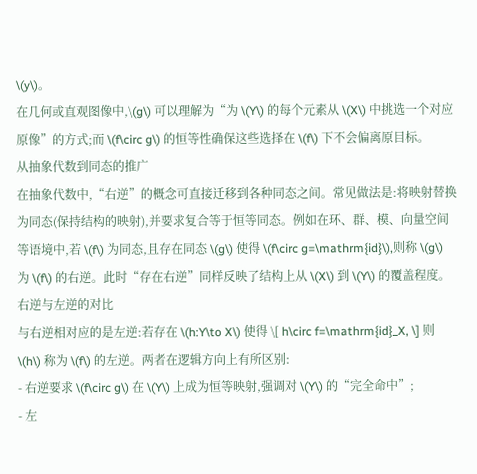\(y\)。
在几何或直观图像中,\(g\) 可以理解为“为 \(Y\) 的每个元素从 \(X\) 中挑选一个对应原像”的方式;而 \(f\circ g\) 的恒等性确保这些选择在 \(f\) 下不会偏离原目标。
从抽象代数到同态的推广
在抽象代数中,“右逆”的概念可直接迁移到各种同态之间。常见做法是:将映射替换为同态(保持结构的映射),并要求复合等于恒等同态。例如在环、群、模、向量空间等语境中,若 \(f\) 为同态,且存在同态 \(g\) 使得 \(f\circ g=\mathrm{id}\),则称 \(g\) 为 \(f\) 的右逆。此时“存在右逆”同样反映了结构上从 \(X\) 到 \(Y\) 的覆盖程度。
右逆与左逆的对比
与右逆相对应的是左逆:若存在 \(h:Y\to X\) 使得 \[ h\circ f=\mathrm{id}_X, \] 则 \(h\) 称为 \(f\) 的左逆。两者在逻辑方向上有所区别:
- 右逆要求 \(f\circ g\) 在 \(Y\) 上成为恒等映射,强调对 \(Y\) 的“完全命中”;
- 左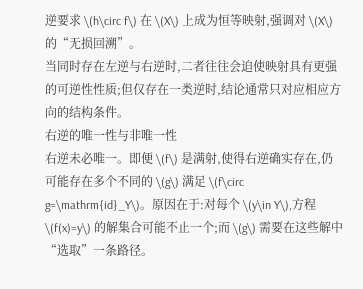逆要求 \(h\circ f\) 在 \(X\) 上成为恒等映射,强调对 \(X\) 的“无损回溯”。
当同时存在左逆与右逆时,二者往往会迫使映射具有更强的可逆性性质;但仅存在一类逆时,结论通常只对应相应方向的结构条件。
右逆的唯一性与非唯一性
右逆未必唯一。即便 \(f\) 是满射,使得右逆确实存在,仍可能存在多个不同的 \(g\) 满足 \(f\circ g=\mathrm{id}_Y\)。原因在于:对每个 \(y\in Y\),方程 \(f(x)=y\) 的解集合可能不止一个;而 \(g\) 需要在这些解中“选取”一条路径。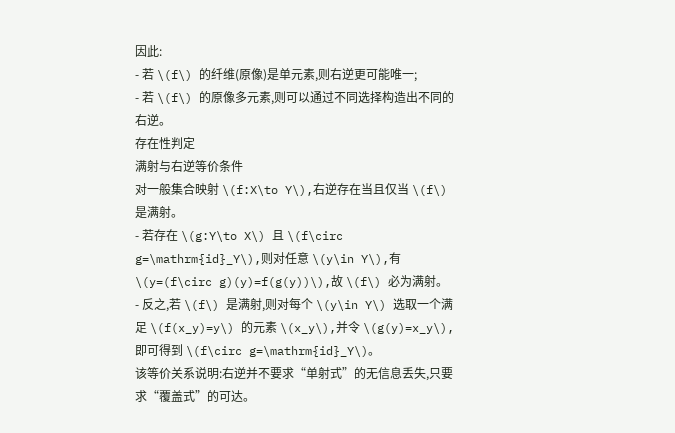因此:
- 若 \(f\) 的纤维(原像)是单元素,则右逆更可能唯一;
- 若 \(f\) 的原像多元素,则可以通过不同选择构造出不同的右逆。
存在性判定
满射与右逆等价条件
对一般集合映射 \(f:X\to Y\),右逆存在当且仅当 \(f\) 是满射。
- 若存在 \(g:Y\to X\) 且 \(f\circ g=\mathrm{id}_Y\),则对任意 \(y\in Y\),有 \(y=(f\circ g)(y)=f(g(y))\),故 \(f\) 必为满射。
- 反之,若 \(f\) 是满射,则对每个 \(y\in Y\) 选取一个满足 \(f(x_y)=y\) 的元素 \(x_y\),并令 \(g(y)=x_y\),即可得到 \(f\circ g=\mathrm{id}_Y\)。
该等价关系说明:右逆并不要求“单射式”的无信息丢失,只要求“覆盖式”的可达。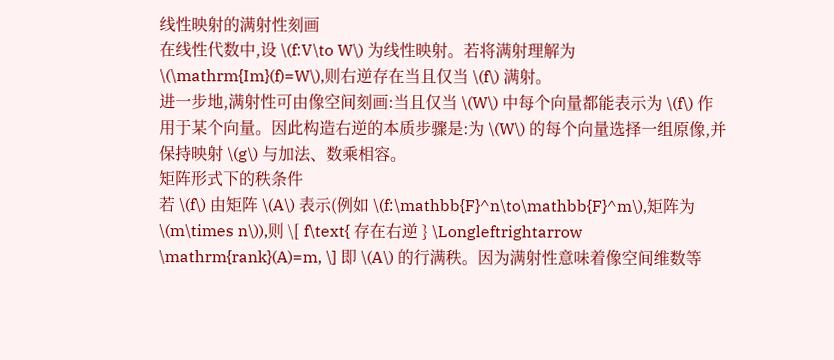线性映射的满射性刻画
在线性代数中,设 \(f:V\to W\) 为线性映射。若将满射理解为 \(\mathrm{Im}(f)=W\),则右逆存在当且仅当 \(f\) 满射。
进一步地,满射性可由像空间刻画:当且仅当 \(W\) 中每个向量都能表示为 \(f\) 作用于某个向量。因此构造右逆的本质步骤是:为 \(W\) 的每个向量选择一组原像,并保持映射 \(g\) 与加法、数乘相容。
矩阵形式下的秩条件
若 \(f\) 由矩阵 \(A\) 表示(例如 \(f:\mathbb{F}^n\to\mathbb{F}^m\),矩阵为 \(m\times n\)),则 \[ f\text{ 存在右逆 } \Longleftrightarrow \mathrm{rank}(A)=m, \] 即 \(A\) 的行满秩。因为满射性意味着像空间维数等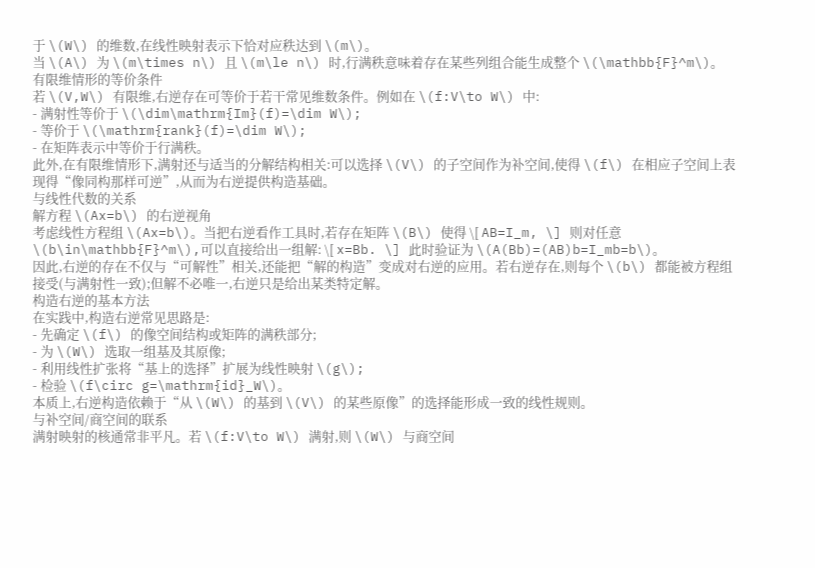于 \(W\) 的维数,在线性映射表示下恰对应秩达到 \(m\)。
当 \(A\) 为 \(m\times n\) 且 \(m\le n\) 时,行满秩意味着存在某些列组合能生成整个 \(\mathbb{F}^m\)。
有限维情形的等价条件
若 \(V,W\) 有限维,右逆存在可等价于若干常见维数条件。例如在 \(f:V\to W\) 中:
- 满射性等价于 \(\dim\mathrm{Im}(f)=\dim W\);
- 等价于 \(\mathrm{rank}(f)=\dim W\);
- 在矩阵表示中等价于行满秩。
此外,在有限维情形下,满射还与适当的分解结构相关:可以选择 \(V\) 的子空间作为补空间,使得 \(f\) 在相应子空间上表现得“像同构那样可逆”,从而为右逆提供构造基础。
与线性代数的关系
解方程 \(Ax=b\) 的右逆视角
考虑线性方程组 \(Ax=b\)。当把右逆看作工具时,若存在矩阵 \(B\) 使得 \[ AB=I_m, \] 则对任意 \(b\in\mathbb{F}^m\),可以直接给出一组解: \[ x=Bb. \] 此时验证为 \(A(Bb)=(AB)b=I_mb=b\)。
因此,右逆的存在不仅与“可解性”相关,还能把“解的构造”变成对右逆的应用。若右逆存在,则每个 \(b\) 都能被方程组接受(与满射性一致);但解不必唯一,右逆只是给出某类特定解。
构造右逆的基本方法
在实践中,构造右逆常见思路是:
- 先确定 \(f\) 的像空间结构或矩阵的满秩部分;
- 为 \(W\) 选取一组基及其原像;
- 利用线性扩张将“基上的选择”扩展为线性映射 \(g\);
- 检验 \(f\circ g=\mathrm{id}_W\)。
本质上,右逆构造依赖于“从 \(W\) 的基到 \(V\) 的某些原像”的选择能形成一致的线性规则。
与补空间/商空间的联系
满射映射的核通常非平凡。若 \(f:V\to W\) 满射,则 \(W\) 与商空间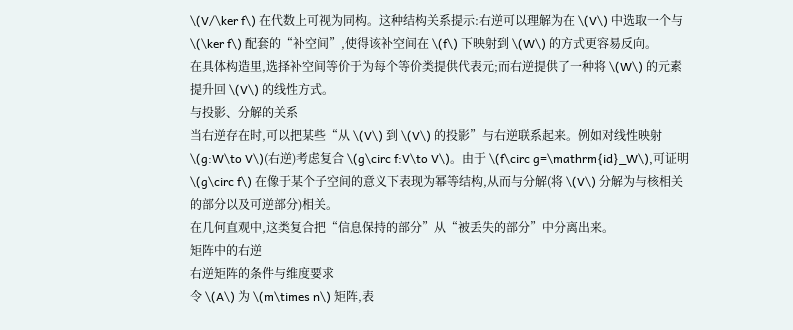\(V/\ker f\) 在代数上可视为同构。这种结构关系提示:右逆可以理解为在 \(V\) 中选取一个与 \(\ker f\) 配套的“补空间”,使得该补空间在 \(f\) 下映射到 \(W\) 的方式更容易反向。
在具体构造里,选择补空间等价于为每个等价类提供代表元;而右逆提供了一种将 \(W\) 的元素提升回 \(V\) 的线性方式。
与投影、分解的关系
当右逆存在时,可以把某些“从 \(V\) 到 \(V\) 的投影”与右逆联系起来。例如对线性映射 \(g:W\to V\)(右逆)考虑复合 \(g\circ f:V\to V\)。由于 \(f\circ g=\mathrm{id}_W\),可证明 \(g\circ f\) 在像于某个子空间的意义下表现为幂等结构,从而与分解(将 \(V\) 分解为与核相关的部分以及可逆部分)相关。
在几何直观中,这类复合把“信息保持的部分”从“被丢失的部分”中分离出来。
矩阵中的右逆
右逆矩阵的条件与维度要求
令 \(A\) 为 \(m\times n\) 矩阵,表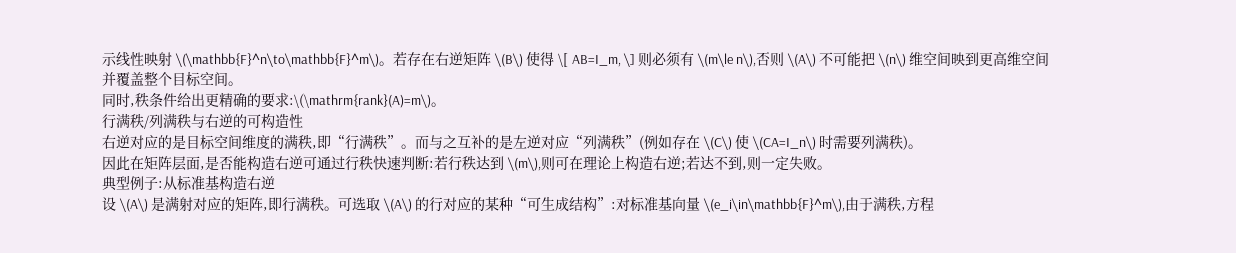示线性映射 \(\mathbb{F}^n\to\mathbb{F}^m\)。若存在右逆矩阵 \(B\) 使得 \[ AB=I_m, \] 则必须有 \(m\le n\),否则 \(A\) 不可能把 \(n\) 维空间映到更高维空间并覆盖整个目标空间。
同时,秩条件给出更精确的要求:\(\mathrm{rank}(A)=m\)。
行满秩/列满秩与右逆的可构造性
右逆对应的是目标空间维度的满秩,即“行满秩”。而与之互补的是左逆对应“列满秩”(例如存在 \(C\) 使 \(CA=I_n\) 时需要列满秩)。
因此在矩阵层面,是否能构造右逆可通过行秩快速判断:若行秩达到 \(m\),则可在理论上构造右逆;若达不到,则一定失败。
典型例子:从标准基构造右逆
设 \(A\) 是满射对应的矩阵,即行满秩。可选取 \(A\) 的行对应的某种“可生成结构”:对标准基向量 \(e_i\in\mathbb{F}^m\),由于满秩,方程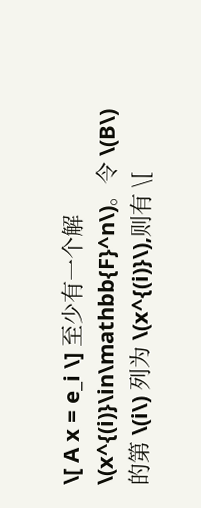\[ A x = e_i \] 至少有一个解 \(x^{(i)}\in\mathbb{F}^n\)。令 \(B\) 的第 \(i\) 列为 \(x^{(i)}\),则有 \[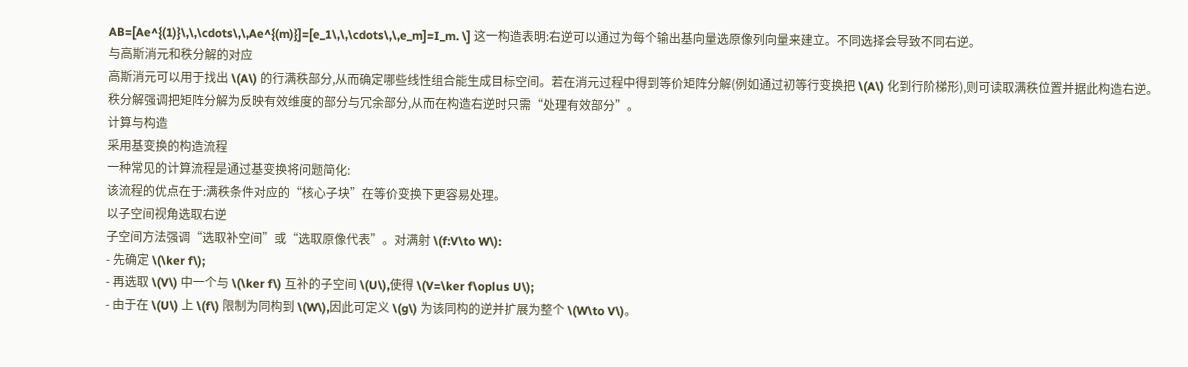AB=[Ae^{(1)}\,\,\cdots\,\,Ae^{(m)}]=[e_1\,\,\cdots\,\,e_m]=I_m. \] 这一构造表明:右逆可以通过为每个输出基向量选原像列向量来建立。不同选择会导致不同右逆。
与高斯消元和秩分解的对应
高斯消元可以用于找出 \(A\) 的行满秩部分,从而确定哪些线性组合能生成目标空间。若在消元过程中得到等价矩阵分解(例如通过初等行变换把 \(A\) 化到行阶梯形),则可读取满秩位置并据此构造右逆。
秩分解强调把矩阵分解为反映有效维度的部分与冗余部分,从而在构造右逆时只需“处理有效部分”。
计算与构造
采用基变换的构造流程
一种常见的计算流程是通过基变换将问题简化:
该流程的优点在于:满秩条件对应的“核心子块”在等价变换下更容易处理。
以子空间视角选取右逆
子空间方法强调“选取补空间”或“选取原像代表”。对满射 \(f:V\to W\):
- 先确定 \(\ker f\);
- 再选取 \(V\) 中一个与 \(\ker f\) 互补的子空间 \(U\),使得 \(V=\ker f\oplus U\);
- 由于在 \(U\) 上 \(f\) 限制为同构到 \(W\),因此可定义 \(g\) 为该同构的逆并扩展为整个 \(W\to V\)。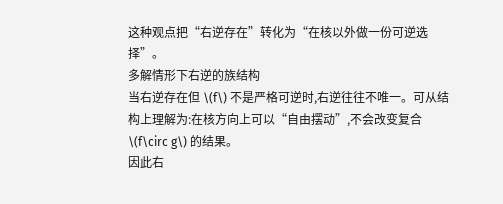这种观点把“右逆存在”转化为“在核以外做一份可逆选择”。
多解情形下右逆的族结构
当右逆存在但 \(f\) 不是严格可逆时,右逆往往不唯一。可从结构上理解为:在核方向上可以“自由摆动”,不会改变复合 \(f\circ g\) 的结果。
因此右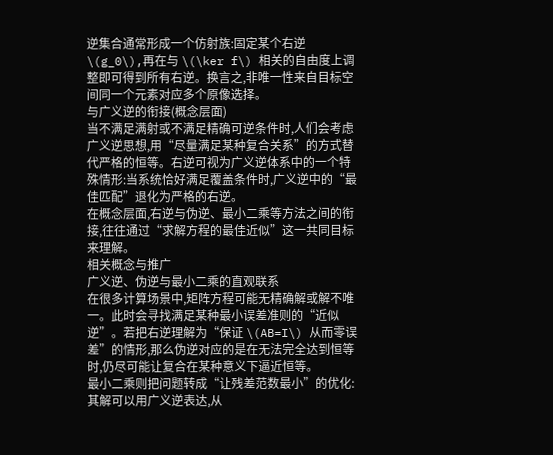逆集合通常形成一个仿射族:固定某个右逆 \(g_0\),再在与 \(\ker f\) 相关的自由度上调整即可得到所有右逆。换言之,非唯一性来自目标空间同一个元素对应多个原像选择。
与广义逆的衔接(概念层面)
当不满足满射或不满足精确可逆条件时,人们会考虑广义逆思想,用“尽量满足某种复合关系”的方式替代严格的恒等。右逆可视为广义逆体系中的一个特殊情形:当系统恰好满足覆盖条件时,广义逆中的“最佳匹配”退化为严格的右逆。
在概念层面,右逆与伪逆、最小二乘等方法之间的衔接,往往通过“求解方程的最佳近似”这一共同目标来理解。
相关概念与推广
广义逆、伪逆与最小二乘的直观联系
在很多计算场景中,矩阵方程可能无精确解或解不唯一。此时会寻找满足某种最小误差准则的“近似逆”。若把右逆理解为“保证 \(AB=I\) 从而零误差”的情形,那么伪逆对应的是在无法完全达到恒等时,仍尽可能让复合在某种意义下逼近恒等。
最小二乘则把问题转成“让残差范数最小”的优化:其解可以用广义逆表达,从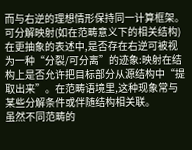而与右逆的理想情形保持同一计算框架。
可分解映射(如在范畴意义下的相关结构)
在更抽象的表述中,是否存在右逆可被视为一种“分裂/可分离”的迹象:映射在结构上是否允许把目标部分从源结构中“提取出来”。在范畴语境里,这种现象常与某些分解条件或伴随结构相关联。
虽然不同范畴的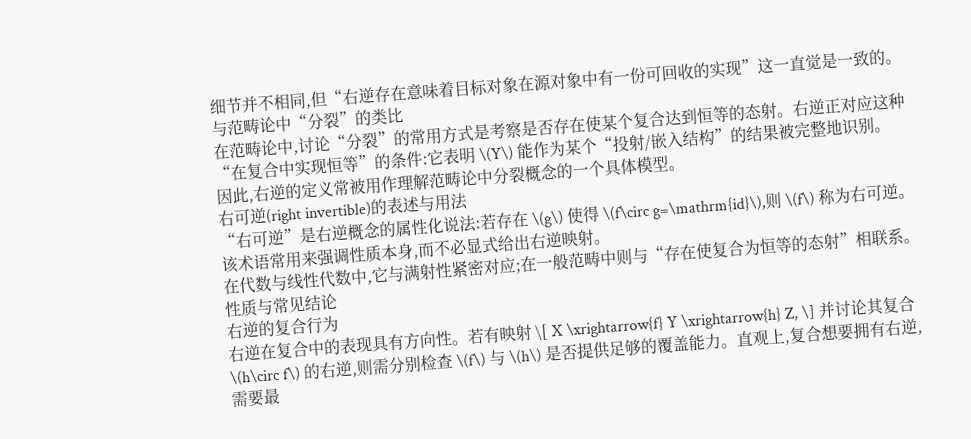细节并不相同,但“右逆存在意味着目标对象在源对象中有一份可回收的实现”这一直觉是一致的。
与范畴论中“分裂”的类比
在范畴论中,讨论“分裂”的常用方式是考察是否存在使某个复合达到恒等的态射。右逆正对应这种“在复合中实现恒等”的条件:它表明 \(Y\) 能作为某个“投射/嵌入结构”的结果被完整地识别。
因此,右逆的定义常被用作理解范畴论中分裂概念的一个具体模型。
右可逆(right invertible)的表述与用法
“右可逆”是右逆概念的属性化说法:若存在 \(g\) 使得 \(f\circ g=\mathrm{id}\),则 \(f\) 称为右可逆。该术语常用来强调性质本身,而不必显式给出右逆映射。
在代数与线性代数中,它与满射性紧密对应;在一般范畴中则与“存在使复合为恒等的态射”相联系。
性质与常见结论
右逆的复合行为
右逆在复合中的表现具有方向性。若有映射 \[ X \xrightarrow{f} Y \xrightarrow{h} Z, \] 并讨论其复合 \(h\circ f\) 的右逆,则需分别检查 \(f\) 与 \(h\) 是否提供足够的覆盖能力。直观上,复合想要拥有右逆,需要最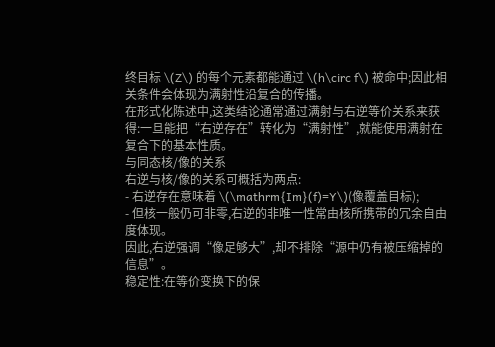终目标 \(Z\) 的每个元素都能通过 \(h\circ f\) 被命中;因此相关条件会体现为满射性沿复合的传播。
在形式化陈述中,这类结论通常通过满射与右逆等价关系来获得:一旦能把“右逆存在”转化为“满射性”,就能使用满射在复合下的基本性质。
与同态核/像的关系
右逆与核/像的关系可概括为两点:
- 右逆存在意味着 \(\mathrm{Im}(f)=Y\)(像覆盖目标);
- 但核一般仍可非零,右逆的非唯一性常由核所携带的冗余自由度体现。
因此,右逆强调“像足够大”,却不排除“源中仍有被压缩掉的信息”。
稳定性:在等价变换下的保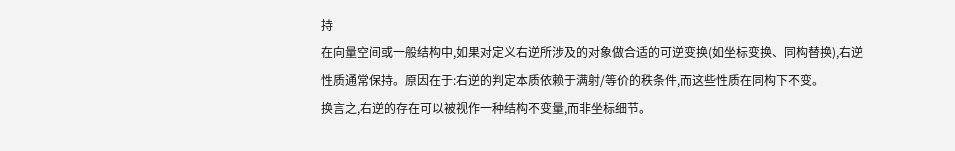持
在向量空间或一般结构中,如果对定义右逆所涉及的对象做合适的可逆变换(如坐标变换、同构替换),右逆性质通常保持。原因在于:右逆的判定本质依赖于满射/等价的秩条件,而这些性质在同构下不变。
换言之,右逆的存在可以被视作一种结构不变量,而非坐标细节。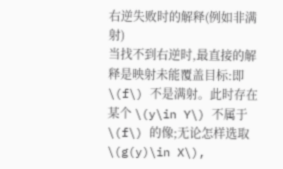右逆失败时的解释(例如非满射)
当找不到右逆时,最直接的解释是映射未能覆盖目标:即 \(f\) 不是满射。此时存在某个 \(y\in Y\) 不属于 \(f\) 的像;无论怎样选取 \(g(y)\in X\),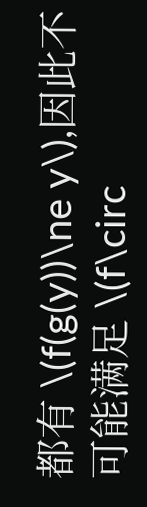都有 \(f(g(y))\ne y\),因此不可能满足 \(f\circ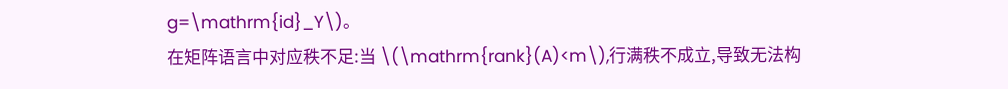g=\mathrm{id}_Y\)。
在矩阵语言中对应秩不足:当 \(\mathrm{rank}(A)<m\),行满秩不成立,导致无法构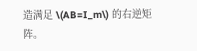造满足 \(AB=I_m\) 的右逆矩阵。